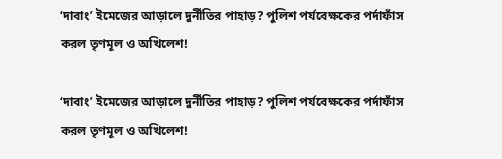‘দাবাং’ ইমেজের আড়ালে দুর্নীতির পাহাড়? পুলিশ পর্যবেক্ষকের পর্দাফাঁস করল তৃণমূল ও অখিলেশ!

‘দাবাং’ ইমেজের আড়ালে দুর্নীতির পাহাড়? পুলিশ পর্যবেক্ষকের পর্দাফাঁস করল তৃণমূল ও অখিলেশ!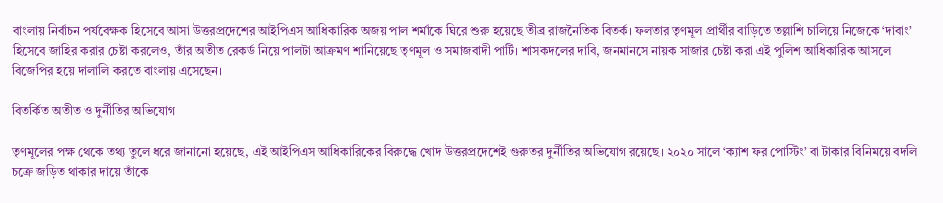বাংলায় নির্বাচন পর্যবেক্ষক হিসেবে আসা উত্তরপ্রদেশের আইপিএস আধিকারিক অজয় পাল শর্মাকে ঘিরে শুরু হয়েছে তীব্র রাজনৈতিক বিতর্ক। ফলতার তৃণমূল প্রার্থীর বাড়িতে তল্লাশি চালিয়ে নিজেকে ‘দাবাং’ হিসেবে জাহির করার চেষ্টা করলেও, তাঁর অতীত রেকর্ড নিয়ে পালটা আক্রমণ শানিয়েছে তৃণমূল ও সমাজবাদী পার্টি। শাসকদলের দাবি, জনমানসে নায়ক সাজার চেষ্টা করা এই পুলিশ আধিকারিক আসলে বিজেপির হয়ে দালালি করতে বাংলায় এসেছেন।

বিতর্কিত অতীত ও দুর্নীতির অভিযোগ

তৃণমূলের পক্ষ থেকে তথ্য তুলে ধরে জানানো হয়েছে, এই আইপিএস আধিকারিকের বিরুদ্ধে খোদ উত্তরপ্রদেশেই গুরুতর দুর্নীতির অভিযোগ রয়েছে। ২০২০ সালে ‘ক্যাশ ফর পোস্টিং’ বা টাকার বিনিময়ে বদলি চক্রে জড়িত থাকার দায়ে তাঁকে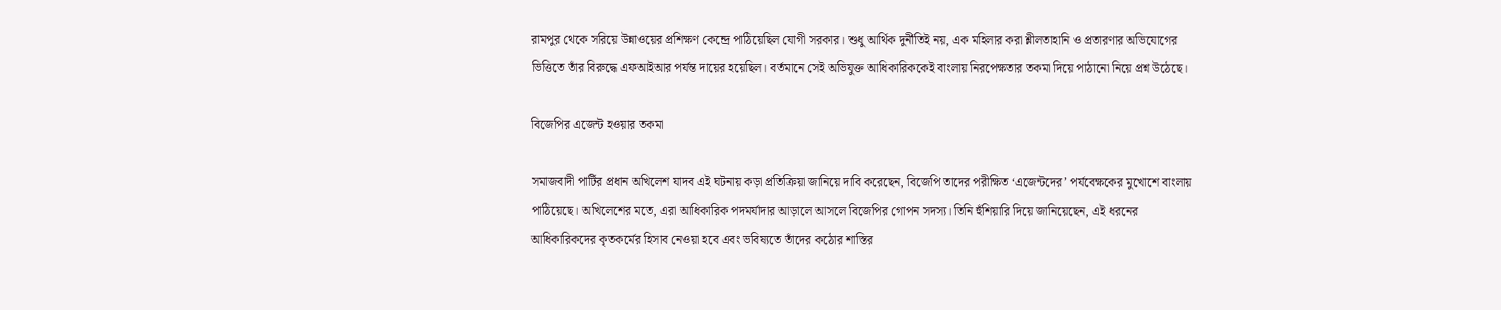রামপুর থেকে সরিয়ে উন্নাওয়ের প্রশিক্ষণ কেন্দ্রে পাঠিয়েছিল যোগী সরকার। শুধু আর্থিক দুর্নীতিই নয়, এক মহিলার করা শ্লীলতাহানি ও প্রতারণার অভিযোগের ভিত্তিতে তাঁর বিরুদ্ধে এফআইআর পর্যন্ত দায়ের হয়েছিল। বর্তমানে সেই অভিযুক্ত আধিকারিককেই বাংলায় নিরপেক্ষতার তকমা দিয়ে পাঠানো নিয়ে প্রশ্ন উঠেছে।

বিজেপির এজেন্ট হওয়ার তকমা

সমাজবাদী পার্টির প্রধান অখিলেশ যাদব এই ঘটনায় কড়া প্রতিক্রিয়া জানিয়ে দাবি করেছেন, বিজেপি তাদের পরীক্ষিত ‘এজেন্টদের’ পর্যবেক্ষকের মুখোশে বাংলায় পাঠিয়েছে। অখিলেশের মতে, এরা আধিকারিক পদমর্যাদার আড়ালে আসলে বিজেপির গোপন সদস্য। তিনি হুঁশিয়ারি দিয়ে জানিয়েছেন, এই ধরনের আধিকারিকদের কৃতকর্মের হিসাব নেওয়া হবে এবং ভবিষ্যতে তাঁদের কঠোর শাস্তির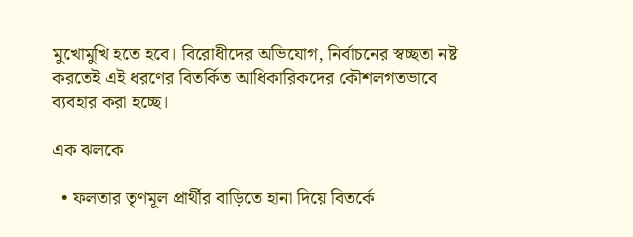মুখোমুখি হতে হবে। বিরোধীদের অভিযোগ, নির্বাচনের স্বচ্ছতা নষ্ট করতেই এই ধরণের বিতর্কিত আধিকারিকদের কৌশলগতভাবে ব্যবহার করা হচ্ছে।

এক ঝলকে

  • ফলতার তৃণমূল প্রার্থীর বাড়িতে হানা দিয়ে বিতর্কে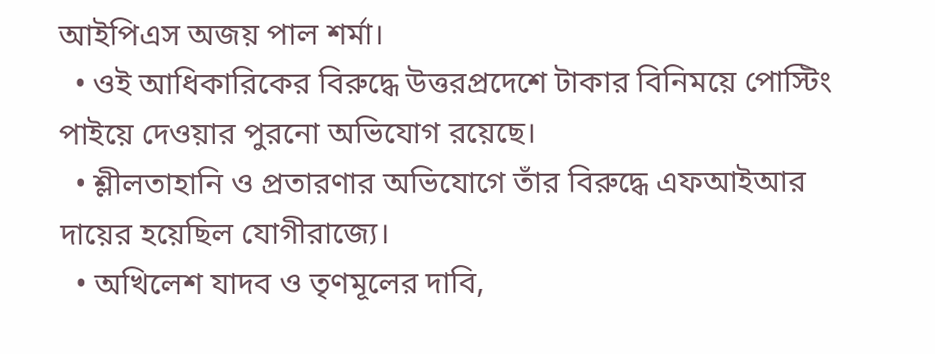আইপিএস অজয় পাল শর্মা।
  • ওই আধিকারিকের বিরুদ্ধে উত্তরপ্রদেশে টাকার বিনিময়ে পোস্টিং পাইয়ে দেওয়ার পুরনো অভিযোগ রয়েছে।
  • শ্লীলতাহানি ও প্রতারণার অভিযোগে তাঁর বিরুদ্ধে এফআইআর দায়ের হয়েছিল যোগীরাজ্যে।
  • অখিলেশ যাদব ও তৃণমূলের দাবি,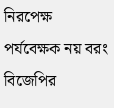নিরপেক্ষ পর্যবেক্ষক নয় বরং বিজেপির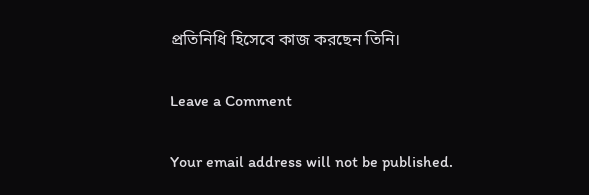প্রতিনিধি হিসেবে কাজ করছেন তিনি।

Leave a Comment

Your email address will not be published.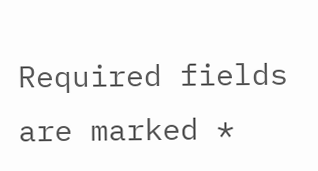Required fields are marked *